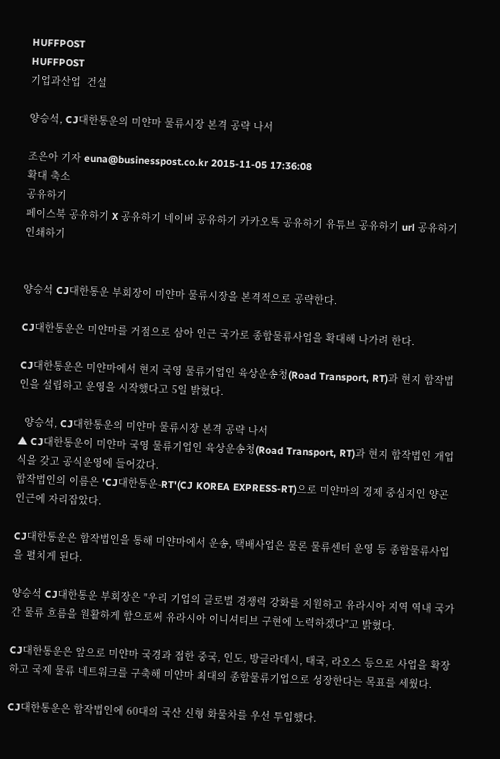HUFFPOST
HUFFPOST
기업과산업  건설

양승석, CJ대한통운의 미얀마 물류시장 본격 공략 나서

조은아 기자 euna@businesspost.co.kr 2015-11-05 17:36:08
확대 축소
공유하기
페이스북 공유하기 X 공유하기 네이버 공유하기 카카오톡 공유하기 유튜브 공유하기 url 공유하기 인쇄하기


양승석 CJ대한통운 부회장이 미얀마 물류시장을 본격적으로 공략한다.

CJ대한통운은 미얀마를 거점으로 삼아 인근 국가로 종합물류사업을 확대해 나가려 한다.

CJ대한통운은 미얀마에서 현지 국영 물류기업인 육상운송청(Road Transport, RT)과 현지 합작법인을 설립하고 운영을 시작했다고 5일 밝혔다.

  양승석, CJ대한통운의 미얀마 물류시장 본격 공략 나서
▲ CJ대한통운이 미얀마 국영 물류기업인 육상운송청(Road Transport, RT)과 현지 합작법인 개업식을 갖고 공식운영에 들어갔다.
합작법인의 이름은 'CJ대한통운-RT'(CJ KOREA EXPRESS-RT)으로 미얀마의 경제 중심지인 양곤 인근에 자리잡았다.

CJ대한통운은 합작법인을 통해 미얀마에서 운송, 택배사업은 물론 물류센터 운영 등 종합물류사업을 펼치게 된다.

양승석 CJ대한통운 부회장은 "우리 기업의 글로벌 경쟁력 강화를 지원하고 유라시아 지역 역내 국가 간 물류 흐름을 원활하게 함으로써 유라시아 이니셔티브 구현에 노력하겠다"고 밝혔다.

CJ대한통운은 앞으로 미얀마 국경과 접한 중국, 인도, 방글라데시, 태국, 라오스 등으로 사업을 확장하고 국제 물류 네트워크를 구축해 미얀마 최대의 종합물류기업으로 성장한다는 목표를 세웠다.

CJ대한통운은 합작법인에 60대의 국산 신형 화물차를 우선 투입했다.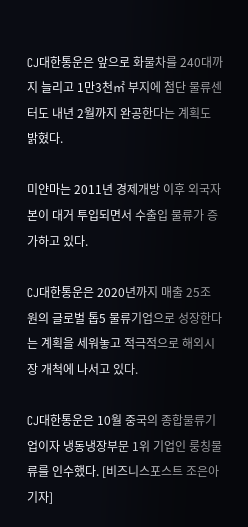CJ대한통운은 앞으로 화물차를 240대까지 늘리고 1만3천㎡ 부지에 첨단 물류센터도 내년 2월까지 완공한다는 계획도 밝혔다.

미얀마는 2011년 경제개방 이후 외국자본이 대거 투입되면서 수출입 물류가 증가하고 있다.

CJ대한통운은 2020년까지 매출 25조 원의 글로벌 톱5 물류기업으로 성장한다는 계획을 세워놓고 적극적으로 해외시장 개척에 나서고 있다.

CJ대한통운은 10월 중국의 종합물류기업이자 냉동냉장부문 1위 기업인 룽칭물류를 인수했다. [비즈니스포스트 조은아 기자]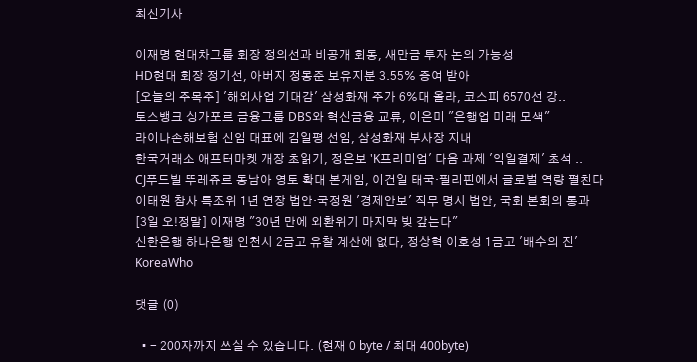최신기사

이재명 현대차그룹 회장 정의선과 비공개 회동, 새만금 투자 논의 가능성
HD현대 회장 정기선, 아버지 정몽준 보유지분 3.55% 증여 받아
[오늘의 주목주] '해외사업 기대감' 삼성화재 주가 6%대 올라, 코스피 6570선 강..
토스뱅크 싱가포르 금융그룹 DBS와 혁신금융 교류, 이은미 "은행업 미래 모색"
라이나손해보험 신임 대표에 김일평 선임, 삼성화재 부사장 지내
한국거래소 애프터마켓 개장 초읽기, 정은보 'K프리미엄' 다음 과제 '익일결제' 초석 ..
CJ푸드빌 뚜레쥬르 동남아 영토 확대 본게임, 이건일 태국·필리핀에서 글로벌 역량 펼친다
이태원 참사 특조위 1년 연장 법안·국정원 '경제안보' 직무 명시 법안, 국회 본회의 통과
[3일 오!정말] 이재명 "30년 만에 외환위기 마지막 빚 갚는다"
신한은행 하나은행 인천시 2금고 유찰 계산에 없다, 정상혁 이호성 1금고 '배수의 진'
KoreaWho

댓글 (0)

  • - 200자까지 쓰실 수 있습니다. (현재 0 byte / 최대 400byte)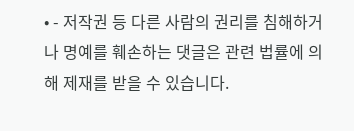• - 저작권 등 다른 사람의 권리를 침해하거나 명예를 훼손하는 댓글은 관련 법률에 의해 제재를 받을 수 있습니다.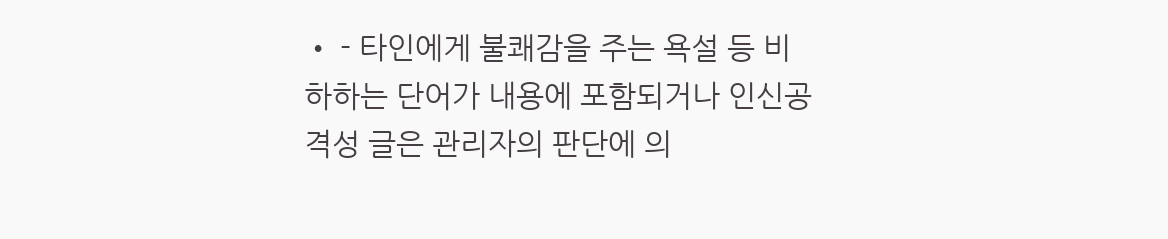• - 타인에게 불쾌감을 주는 욕설 등 비하하는 단어가 내용에 포함되거나 인신공격성 글은 관리자의 판단에 의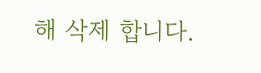해 삭제 합니다.